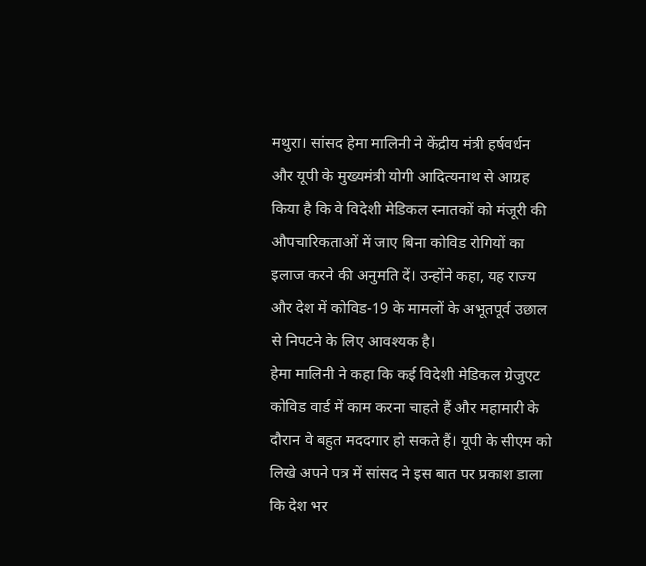मथुरा। सांसद हेमा मालिनी ने केंद्रीय मंत्री हर्षवर्धन और यूपी के मुख्यमंत्री योगी आदित्यनाथ से आग्रह किया है कि वे विदेशी मेडिकल स्नातकों को मंजूरी की औपचारिकताओं में जाए बिना कोविड रोगियों का इलाज करने की अनुमति दें। उन्होंने कहा, यह राज्य और देश में कोविड-19 के मामलों के अभूतपूर्व उछाल से निपटने के लिए आवश्यक है।
हेमा मालिनी ने कहा कि कई विदेशी मेडिकल ग्रेजुएट कोविड वार्ड में काम करना चाहते हैं और महामारी के दौरान वे बहुत मददगार हो सकते हैं। यूपी के सीएम को लिखे अपने पत्र में सांसद ने इस बात पर प्रकाश डाला कि देश भर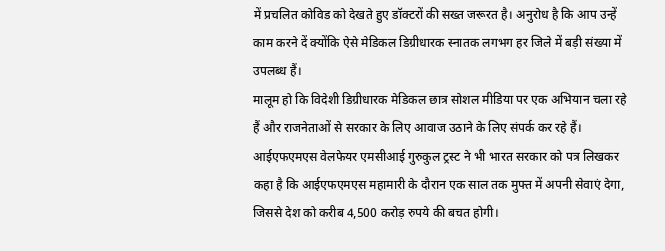में प्रचलित कोविड को देखते हुए डॉक्टरों की सख्त जरूरत है। अनुरोध है कि आप उन्हें काम करने दें क्योंकि ऐसे मेडिकल डिग्रीधारक स्नातक लगभग हर जिले में बड़ी संख्या में उपलब्ध हैं।
मालूम हो कि विदेशी डिग्रीधारक मेडिकल छात्र सोशल मीडिया पर एक अभियान चला रहे हैं और राजनेताओं से सरकार के लिए आवाज उठाने के लिए संपर्क कर रहे हैं। आईएफएमएस वेलफेयर एमसीआई गुरुकुल ट्रस्ट ने भी भारत सरकार को पत्र लिखकर कहा है कि आईएफएमएस महामारी के दौरान एक साल तक मुफ्त में अपनी सेवाएं देगा, जिससे देश को करीब 4,500 करोड़ रुपये की बचत होगी।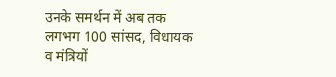उनके समर्थन में अब तक लगभग 100 सांसद, विधायक व मंत्रियों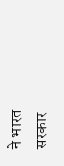ने भारत सरकार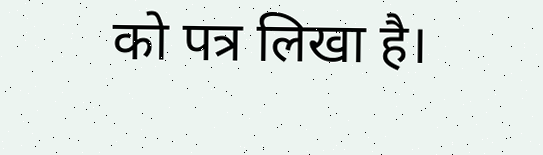को पत्र लिखा है।